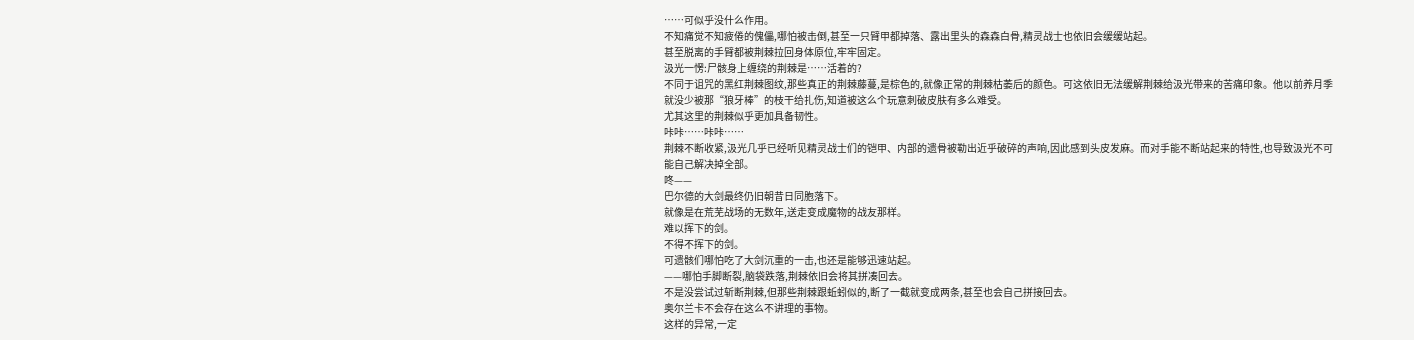……可似乎没什么作用。
不知痛觉不知疲倦的傀儡,哪怕被击倒,甚至一只臂甲都掉落、露出里头的森森白骨,精灵战士也依旧会缓缓站起。
甚至脱离的手臂都被荆棘拉回身体原位,牢牢固定。
汲光一愣:尸骸身上缠绕的荆棘是……活着的?
不同于诅咒的黑红荆棘图纹,那些真正的荆棘藤蔓,是棕色的,就像正常的荆棘枯萎后的颜色。可这依旧无法缓解荆棘给汲光带来的苦痛印象。他以前养月季就没少被那“狼牙棒”的枝干给扎伤,知道被这么个玩意刺破皮肤有多么难受。
尤其这里的荆棘似乎更加具备韧性。
咔咔……咔咔……
荆棘不断收紧,汲光几乎已经听见精灵战士们的铠甲、内部的遗骨被勒出近乎破碎的声响,因此感到头皮发麻。而对手能不断站起来的特性,也导致汲光不可能自己解决掉全部。
咚——
巴尔德的大剑最终仍旧朝昔日同胞落下。
就像是在荒芜战场的无数年,送走变成魔物的战友那样。
难以挥下的剑。
不得不挥下的剑。
可遗骸们哪怕吃了大剑沉重的一击,也还是能够迅速站起。
——哪怕手脚断裂,脑袋跌落,荆棘依旧会将其拼凑回去。
不是没尝试过斩断荆棘,但那些荆棘跟蚯蚓似的,断了一截就变成两条,甚至也会自己拼接回去。
奥尔兰卡不会存在这么不讲理的事物。
这样的异常,一定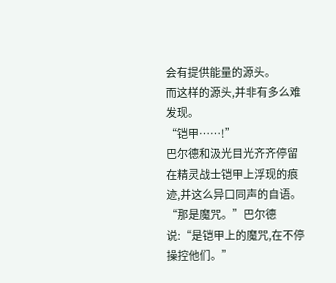会有提供能量的源头。
而这样的源头,并非有多么难发现。
“铠甲……!”
巴尔德和汲光目光齐齐停留在精灵战士铠甲上浮现的痕迹,并这么异口同声的自语。
“那是魔咒。”巴尔德说:“是铠甲上的魔咒,在不停操控他们。”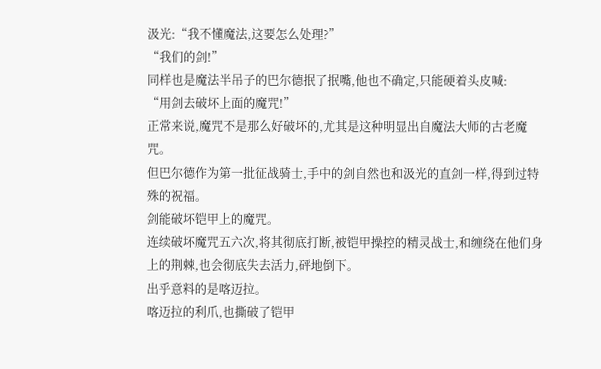汲光:“我不懂魔法,这要怎么处理?”
“我们的剑!”
同样也是魔法半吊子的巴尔德抿了抿嘴,他也不确定,只能硬着头皮喊:
“用剑去破坏上面的魔咒!”
正常来说,魔咒不是那么好破坏的,尤其是这种明显出自魔法大师的古老魔咒。
但巴尔德作为第一批征战骑士,手中的剑自然也和汲光的直剑一样,得到过特殊的祝福。
剑能破坏铠甲上的魔咒。
连续破坏魔咒五六次,将其彻底打断,被铠甲操控的精灵战士,和缠绕在他们身上的荆棘,也会彻底失去活力,砰地倒下。
出乎意料的是喀迈拉。
喀迈拉的利爪,也撕破了铠甲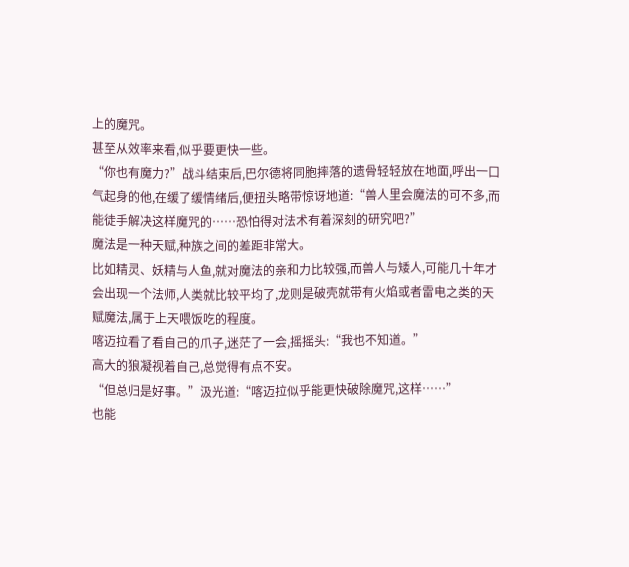上的魔咒。
甚至从效率来看,似乎要更快一些。
“你也有魔力?”战斗结束后,巴尔德将同胞摔落的遗骨轻轻放在地面,呼出一口气起身的他,在缓了缓情绪后,便扭头略带惊讶地道:“兽人里会魔法的可不多,而能徒手解决这样魔咒的……恐怕得对法术有着深刻的研究吧?”
魔法是一种天赋,种族之间的差距非常大。
比如精灵、妖精与人鱼,就对魔法的亲和力比较强,而兽人与矮人,可能几十年才会出现一个法师,人类就比较平均了,龙则是破壳就带有火焰或者雷电之类的天赋魔法,属于上天喂饭吃的程度。
喀迈拉看了看自己的爪子,迷茫了一会,摇摇头:“我也不知道。”
高大的狼凝视着自己,总觉得有点不安。
“但总归是好事。”汲光道:“喀迈拉似乎能更快破除魔咒,这样……”
也能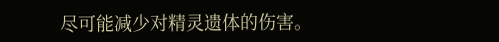尽可能减少对精灵遗体的伤害。